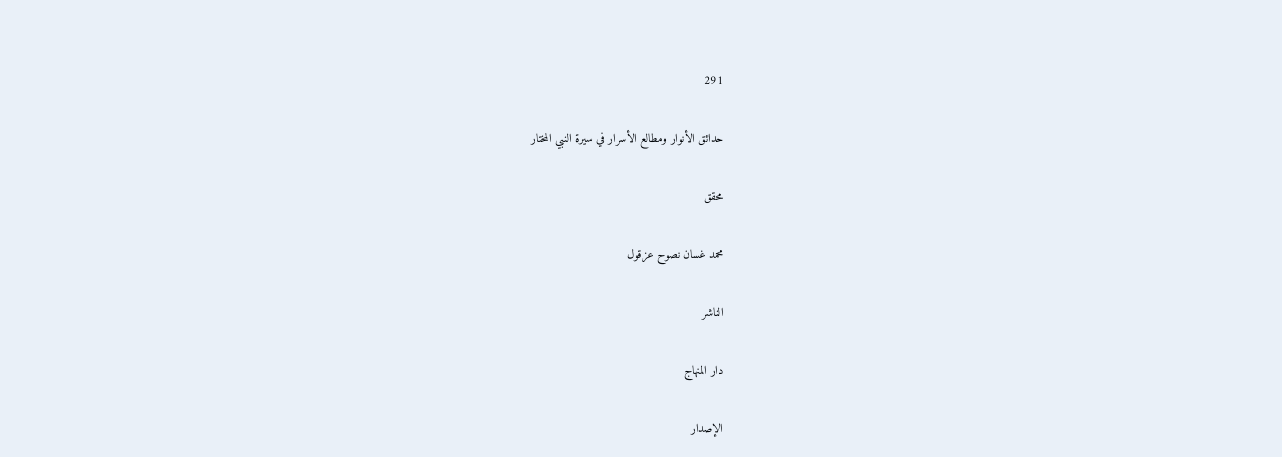291

حدائق الأنوار ومطالع الأسرار في سيرة النبي المختار

محقق

محمد غسان نصوح عزقول

الناشر

دار المنهاج

الإصدار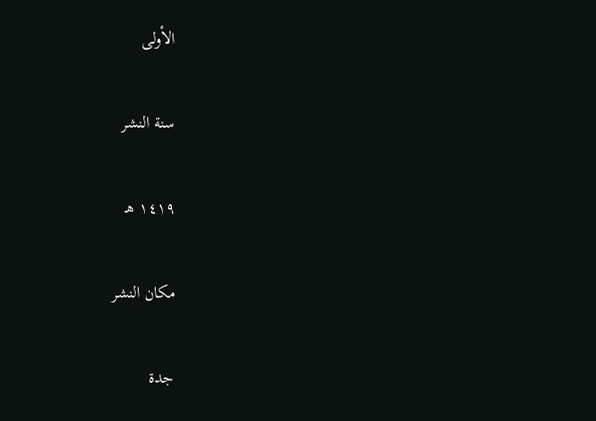الأولى

سنة النشر

١٤١٩ هـ

مكان النشر

جدة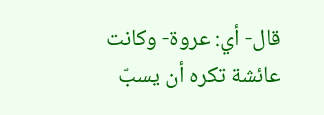قال- أي: عروة- وكانت عائشة تكره أن يسبّ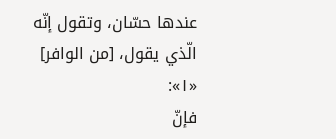عندها حسّان، وتقول إنّه الّذي يقول، [من الوافر] «١»:
فإنّ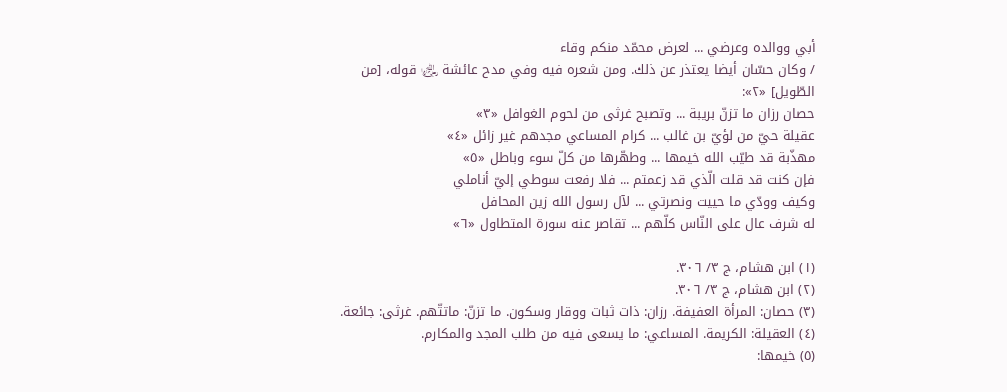أبي ووالده وعرضي ... لعرض محمّد منكم وقاء
/ وكان حسّان أيضا يعتذر عن ذلك. ومن شعره فيه وفي مدح عائشة ﵂ قوله، [من الطّويل] «٢»:
حصان رزان ما تزنّ بريبة ... وتصبح غرثى من لحوم الغوافل «٣»
عقيلة حيّ من لؤيّ بن غالب ... كرام المساعي مجدهم غير زائل «٤»
مهذّبة قد طيّب الله خيمها ... وطهّرها من كلّ سوء وباطل «٥»
فإن كنت قد قلت الّذي قد زعمتم ... فلا رفعت سوطي إليّ أناملي
وكيف وودّي ما حييت ونصرتي ... لآل رسول الله زين المحافل
له شرف عال على النّاس كلّهم ... تقاصر عنه سورة المتطاول «٦»

(١) ابن هشام، ج ٣/ ٣٠٦.
(٢) ابن هشام، ج ٣/ ٣٠٦.
(٣) حصان: المرأة العفيفة. رزان: ذات ثبات ووقار وسكون. ما تزنّ: ماتتّهم. غرثى: جائعة.
(٤) العقيلة: الكريمة. المساعي: ما يسعى فيه من طلب المجد والمكارم.
(٥) خيمها: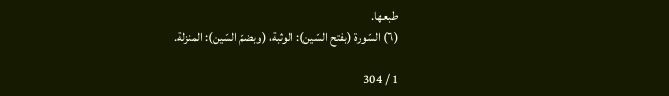طبعها.
(٦) السّورة (بفتح السّين): الوثبة، (وبضمّ السّين): المنزلة.

1 / 304